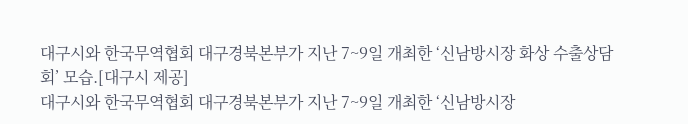대구시와 한국무역협회 대구경북본부가 지난 7~9일 개최한 ‘신남방시장 화상 수출상담회’ 모습.[대구시 제공]
대구시와 한국무역협회 대구경북본부가 지난 7~9일 개최한 ‘신남방시장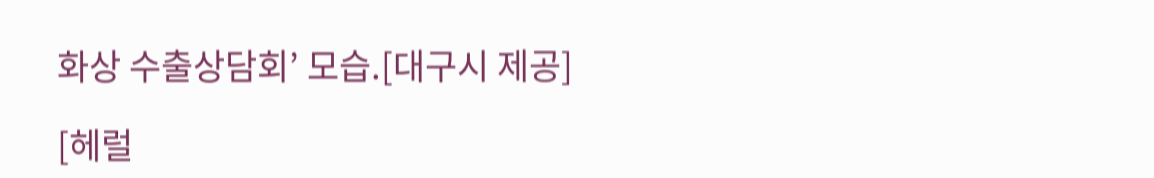화상 수출상담회’ 모습.[대구시 제공]

[헤럴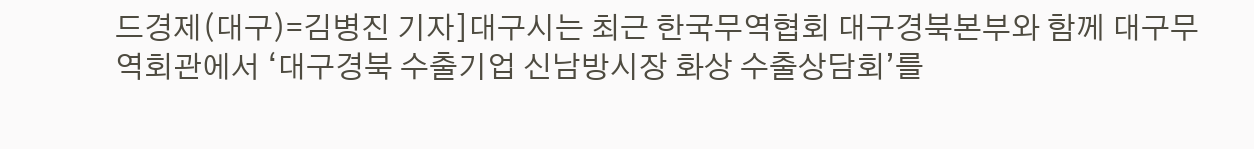드경제(대구)=김병진 기자]대구시는 최근 한국무역협회 대구경북본부와 함께 대구무역회관에서 ‘대구경북 수출기업 신남방시장 화상 수출상담회’를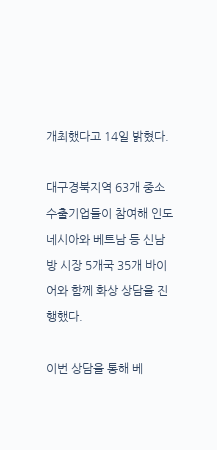개최했다고 14일 밝혔다.

대구경북지역 63개 중소 수출기업들이 참여해 인도네시아와 베트남 등 신남방 시장 5개국 35개 바이어와 함께 화상 상담을 진행했다.

이번 상담을 통해 베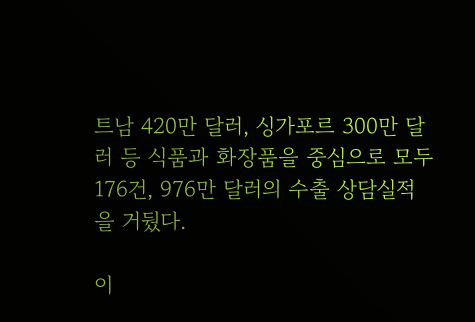트남 420만 달러, 싱가포르 300만 달러 등 식품과 화장품을 중심으로 모두 176건, 976만 달러의 수출 상담실적을 거뒀다.

이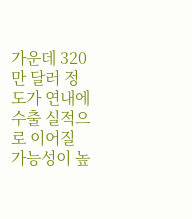가운데 320만 달러 정도가 연내에 수출 실적으로 이어질 가능성이 높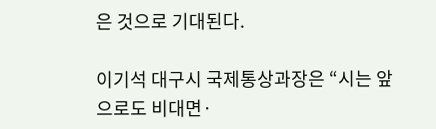은 것으로 기대된다.

이기석 대구시 국제통상과장은 “시는 앞으로도 비대면·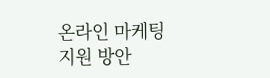온라인 마케팅 지원 방안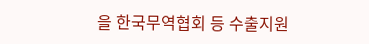을 한국무역협회 등 수출지원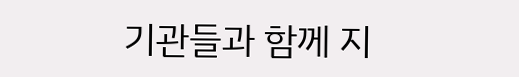기관들과 함께 지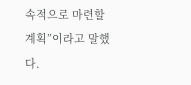속적으로 마련할 계획”이라고 말했다.